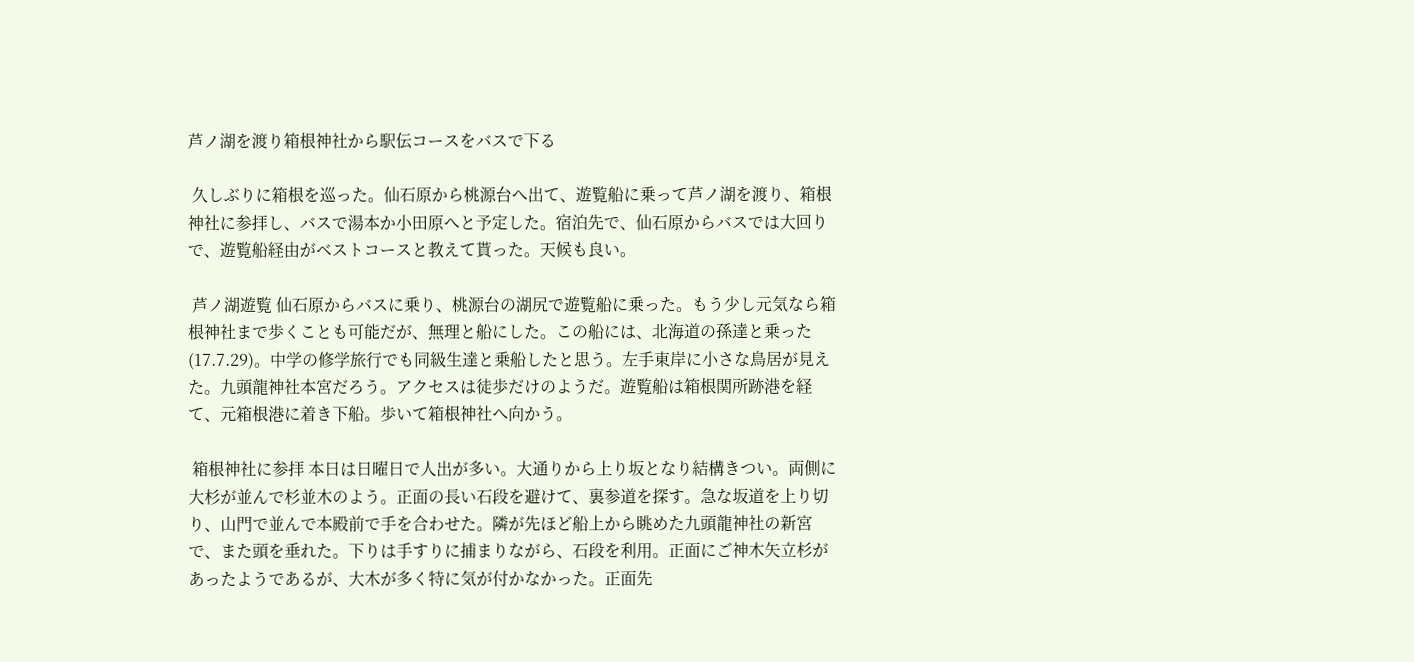芦ノ湖を渡り箱根神社から駅伝コースをバスで下る

 久しぶりに箱根を巡った。仙石原から桃源台へ出て、遊覧船に乗って芦ノ湖を渡り、箱根神社に参拝し、バスで湯本か小田原へと予定した。宿泊先で、仙石原からバスでは大回りで、遊覧船経由がベストコースと教えて貰った。天候も良い。

 芦ノ湖遊覧 仙石原からバスに乗り、桃源台の湖尻で遊覧船に乗った。もう少し元気なら箱根神社まで歩くことも可能だが、無理と船にした。この船には、北海道の孫達と乗った(17.7.29)。中学の修学旅行でも同級生達と乗船したと思う。左手東岸に小さな鳥居が見えた。九頭龍神社本宮だろう。アクセスは徒歩だけのようだ。遊覧船は箱根関所跡港を経て、元箱根港に着き下船。歩いて箱根神社へ向かう。

 箱根神社に参拝 本日は日曜日で人出が多い。大通りから上り坂となり結構きつい。両側に大杉が並んで杉並木のよう。正面の長い石段を避けて、裏参道を探す。急な坂道を上り切り、山門で並んで本殿前で手を合わせた。隣が先ほど船上から眺めた九頭龍神社の新宮で、また頭を垂れた。下りは手すりに捕まりながら、石段を利用。正面にご神木矢立杉があったようであるが、大木が多く特に気が付かなかった。正面先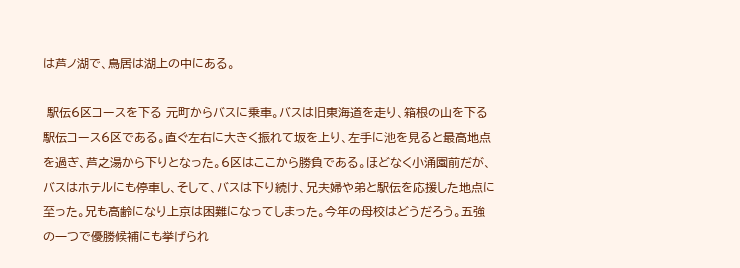は芦ノ湖で、鳥居は湖上の中にある。

 駅伝6区コースを下る 元町からバスに乗車。バスは旧東海道を走り、箱根の山を下る駅伝コース6区である。直ぐ左右に大きく振れて坂を上り、左手に池を見ると最高地点を過ぎ、芦之湯から下りとなった。6区はここから勝負である。ほどなく小涌園前だが、バスはホテルにも停車し、そして、バスは下り続け、兄夫婦や弟と駅伝を応援した地点に至った。兄も高齢になり上京は困難になってしまった。今年の母校はどうだろう。五強の一つで優勝候補にも挙げられ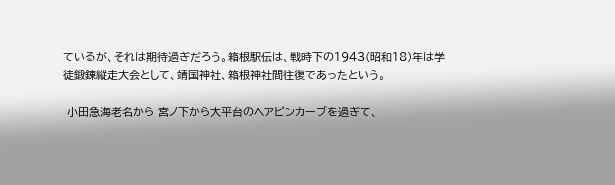ているが、それは期待過ぎだろう。箱根駅伝は、戦時下の1943(昭和18)年は学徒鍛錬縦走大会として、靖国神社、箱根神社間往復であったという。

 小田急海老名から 宮ノ下から大平台のヘアピンカーブを過ぎて、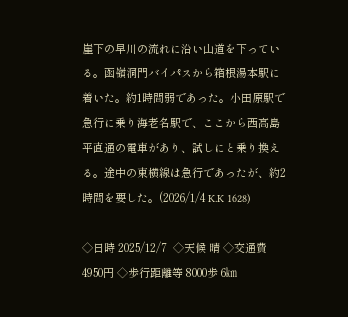崖下の早川の流れに沿い山道を下っている。函嶺洞門バイパスから箱根湯本駅に着いた。約1時間弱であった。小田原駅で急行に乗り海老名駅で、ここから西高島平直通の電車があり、試しにと乗り換える。途中の東横線は急行であったが、約2時間を要した。(2026/1/4 K.K 1628)

◇日時 2025/12/7  ◇天候 晴 ◇交通費 4950円 ◇歩行距離等 8000歩 6㎞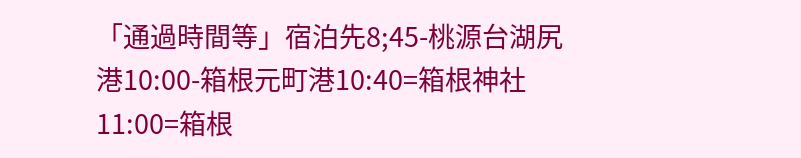「通過時間等」宿泊先8;45-桃源台湖尻港10:00-箱根元町港10:40=箱根神社11:00=箱根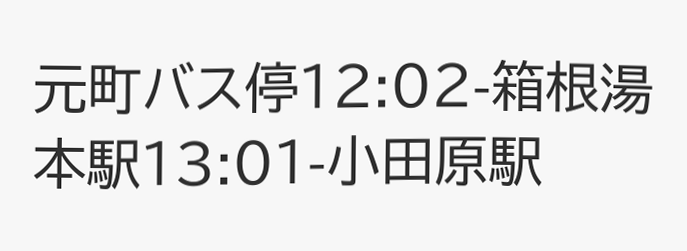元町バス停12:02-箱根湯本駅13:01-小田原駅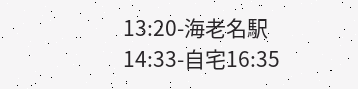13:20-海老名駅14:33-自宅16:35